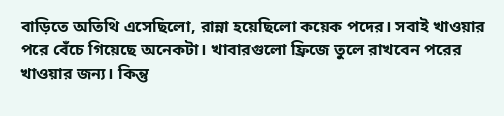বাড়িতে অতিথি এসেছিলো, রান্না হয়েছিলো কয়েক পদের। সবাই খাওয়ার পরে বেঁচে গিয়েছে অনেকটা। খাবারগুলো ফ্রিজে তুলে রাখবেন পরের খাওয়ার জন্য। কিন্তু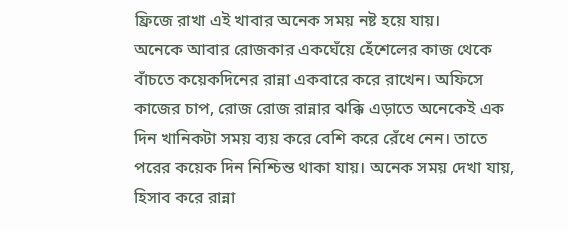ফ্রিজে রাখা এই খাবার অনেক সময় নষ্ট হয়ে যায়।
অনেকে আবার রোজকার একঘেঁয়ে হেঁশেলের কাজ থেকে বাঁচতে কয়েকদিনের রান্না একবারে করে রাখেন। অফিসে কাজের চাপ, রোজ রোজ রান্নার ঝক্কি এড়াতে অনেকেই এক দিন খানিকটা সময় ব্যয় করে বেশি করে রেঁধে নেন। তাতে পরের কয়েক দিন নিশ্চিন্ত থাকা যায়। অনেক সময় দেখা যায়, হিসাব করে রান্না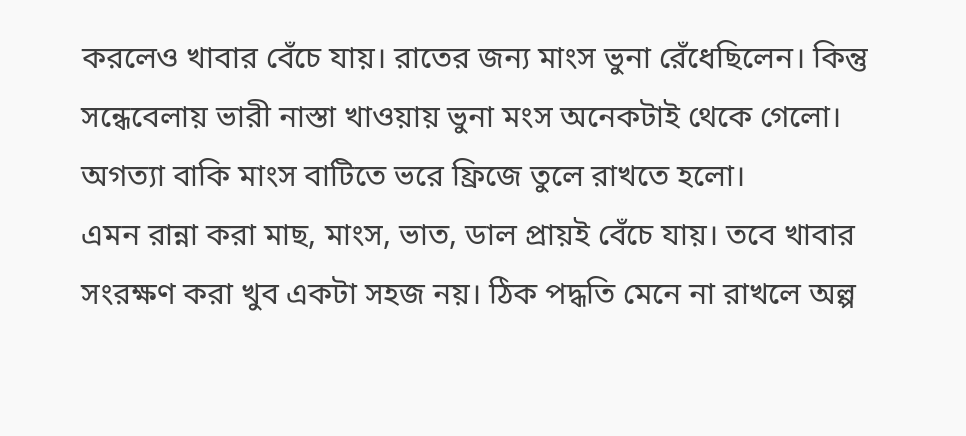করলেও খাবার বেঁচে যায়। রাতের জন্য মাংস ভুনা রেঁধেছিলেন। কিন্তু সন্ধেবেলায় ভারী নাস্তা খাওয়ায় ভুনা মংস অনেকটাই থেকে গেলো। অগত্যা বাকি মাংস বাটিতে ভরে ফ্রিজে তুলে রাখতে হলো।
এমন রান্না করা মাছ, মাংস, ভাত, ডাল প্রায়ই বেঁচে যায়। তবে খাবার সংরক্ষণ করা খুব একটা সহজ নয়। ঠিক পদ্ধতি মেনে না রাখলে অল্প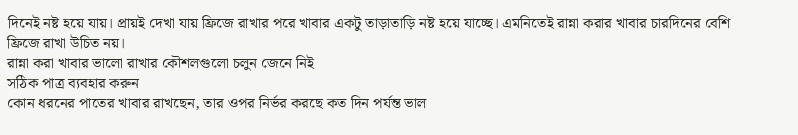দিনেই নষ্ট হয়ে যায়। প্রায়ই দেখা যায় ফ্রিজে রাখার পরে খাবার একটু তাড়াতাড়ি নষ্ট হয়ে যাচ্ছে। এমনিতেই রান্না করার খাবার চারদিনের বেশি ফ্রিজে রাখা উচিত নয়।
রান্না করা খাবার ভালো রাখার কৌশলগুলো চলুন জেনে নিই
সঠিক পাত্র ব্যবহার করুন
কোন ধরনের পাতের খাবার রাখছেন, তার ওপর নির্ভর করছে কত দিন পর্যন্ত ভাল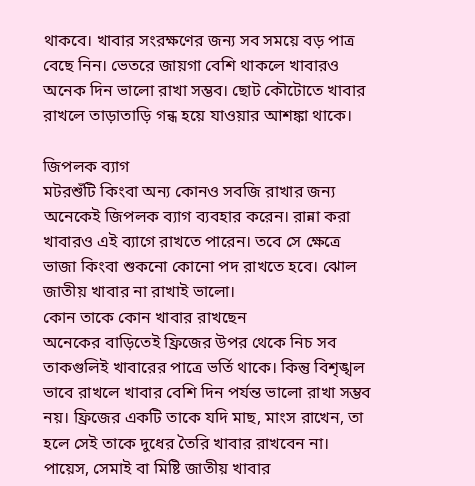থাকবে। খাবার সংরক্ষণের জন্য সব সময়ে বড় পাত্র বেছে নিন। ভেতরে জায়গা বেশি থাকলে খাবারও অনেক দিন ভালো রাখা সম্ভব। ছোট কৌটোতে খাবার রাখলে তাড়াতাড়ি গন্ধ হয়ে যাওয়ার আশঙ্কা থাকে।

জিপলক ব্যাগ
মটরশুঁটি কিংবা অন্য কোনও সবজি রাখার জন্য অনেকেই জিপলক ব্যাগ ব্যবহার করেন। রান্না করা খাবারও এই ব্যাগে রাখতে পারেন। তবে সে ক্ষেত্রে ভাজা কিংবা শুকনো কোনো পদ রাখতে হবে। ঝোল জাতীয় খাবার না রাখাই ভালো।
কোন তাকে কোন খাবার রাখছেন
অনেকের বাড়িতেই ফ্রিজের উপর থেকে নিচ সব তাকগুলিই খাবারের পাত্রে ভর্তি থাকে। কিন্তু বিশৃঙ্খল ভাবে রাখলে খাবার বেশি দিন পর্যন্ত ভালো রাখা সম্ভব নয়। ফ্রিজের একটি তাকে যদি মাছ, মাংস রাখেন, তা হলে সেই তাকে দুধের তৈরি খাবার রাখবেন না। পায়েস, সেমাই বা মিষ্টি জাতীয় খাবার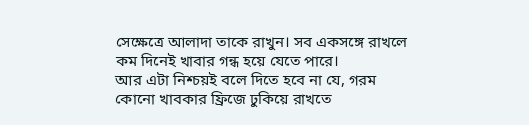সেক্ষেত্রে আলাদা তাকে রাখুন। সব একসঙ্গে রাখলে কম দিনেই খাবার গন্ধ হয়ে যেতে পারে।
আর এটা নিশ্চয়ই বলে দিতে হবে না যে, গরম কোনো খাবকার ফ্রিজে ঢুকিয়ে রাখতে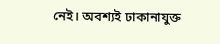নেই। অবশ্যই ঢাকানাযুক্ত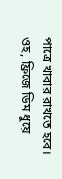পাত্রে খাবার রাখতে হবে। ওহ, ফ্রিজে ডিম ধুয়ে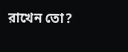রাখেন তো?